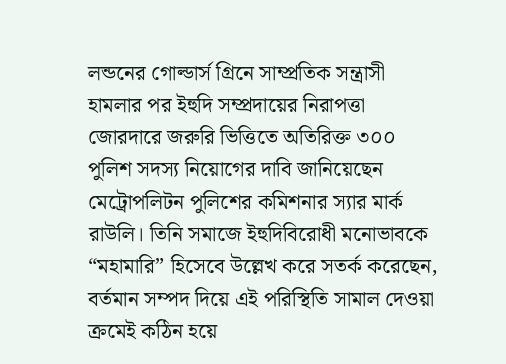লন্ডনের গোল্ডার্স গ্রিনে সাম্প্রতিক সন্ত্রাসী হামলার পর ইহুদি সম্প্রদায়ের নিরাপত্তা জোরদারে জরুরি ভিত্তিতে অতিরিক্ত ৩০০ পুলিশ সদস্য নিয়োগের দাবি জানিয়েছেন মেট্রোপলিটন পুলিশের কমিশনার স্যার মার্ক রাউলি। তিনি সমাজে ইহুদিবিরোধী মনোভাবকে “মহামারি” হিসেবে উল্লেখ করে সতর্ক করেছেন, বর্তমান সম্পদ দিয়ে এই পরিস্থিতি সামাল দেওয়া ক্রমেই কঠিন হয়ে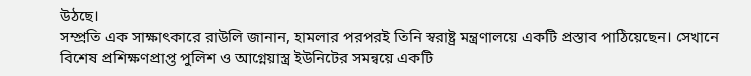উঠছে।
সম্প্রতি এক সাক্ষাৎকারে রাউলি জানান, হামলার পরপরই তিনি স্বরাষ্ট্র মন্ত্রণালয়ে একটি প্রস্তাব পাঠিয়েছেন। সেখানে বিশেষ প্রশিক্ষণপ্রাপ্ত পুলিশ ও আগ্নেয়াস্ত্র ইউনিটের সমন্বয়ে একটি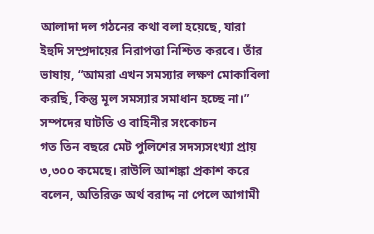আলাদা দল গঠনের কথা বলা হয়েছে, যারা ইহুদি সম্প্রদায়ের নিরাপত্তা নিশ্চিত করবে। তাঁর ভাষায়, “আমরা এখন সমস্যার লক্ষণ মোকাবিলা করছি, কিন্তু মূল সমস্যার সমাধান হচ্ছে না।”
সম্পদের ঘাটতি ও বাহিনীর সংকোচন
গত তিন বছরে মেট পুলিশের সদস্যসংখ্যা প্রায় ৩,৩০০ কমেছে। রাউলি আশঙ্কা প্রকাশ করে বলেন, অতিরিক্ত অর্থ বরাদ্দ না পেলে আগামী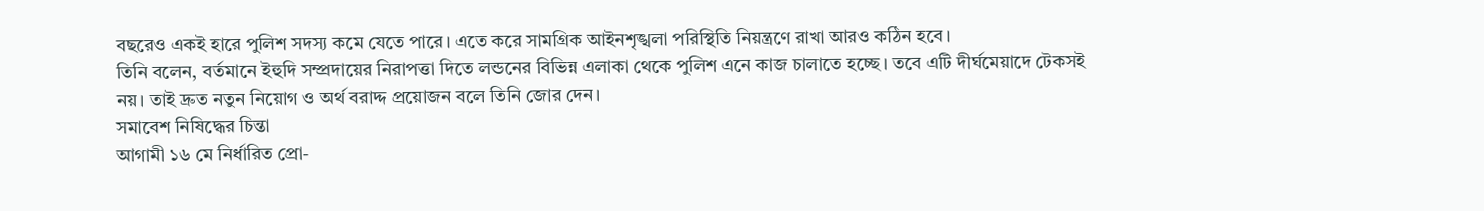বছরেও একই হারে পুলিশ সদস্য কমে যেতে পারে। এতে করে সামগ্রিক আইনশৃঙ্খলা পরিস্থিতি নিয়ন্ত্রণে রাখা আরও কঠিন হবে।
তিনি বলেন, বর্তমানে ইহুদি সম্প্রদায়ের নিরাপত্তা দিতে লন্ডনের বিভিন্ন এলাকা থেকে পুলিশ এনে কাজ চালাতে হচ্ছে। তবে এটি দীর্ঘমেয়াদে টেকসই নয়। তাই দ্রুত নতুন নিয়োগ ও অর্থ বরাদ্দ প্রয়োজন বলে তিনি জোর দেন।
সমাবেশ নিষিদ্ধের চিন্তা
আগামী ১৬ মে নির্ধারিত প্রো-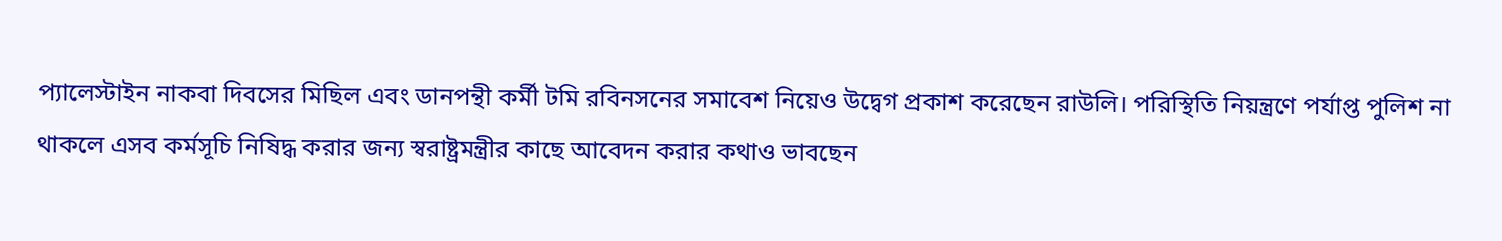প্যালেস্টাইন নাকবা দিবসের মিছিল এবং ডানপন্থী কর্মী টমি রবিনসনের সমাবেশ নিয়েও উদ্বেগ প্রকাশ করেছেন রাউলি। পরিস্থিতি নিয়ন্ত্রণে পর্যাপ্ত পুলিশ না থাকলে এসব কর্মসূচি নিষিদ্ধ করার জন্য স্বরাষ্ট্রমন্ত্রীর কাছে আবেদন করার কথাও ভাবছেন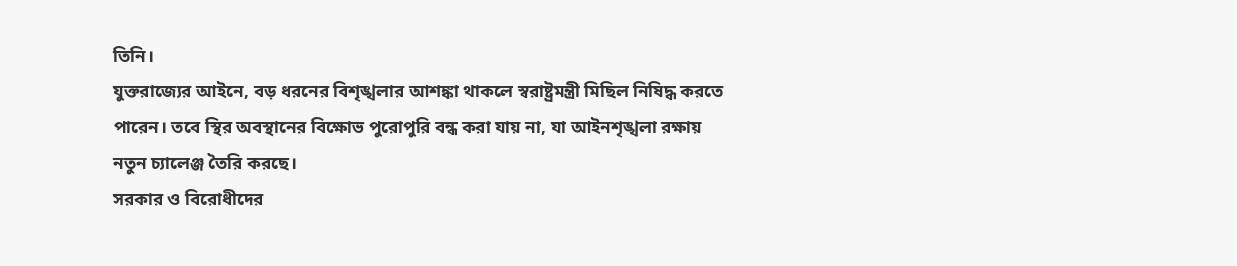তিনি।
যুক্তরাজ্যের আইনে, বড় ধরনের বিশৃঙ্খলার আশঙ্কা থাকলে স্বরাষ্ট্রমন্ত্রী মিছিল নিষিদ্ধ করতে পারেন। তবে স্থির অবস্থানের বিক্ষোভ পুরোপুরি বন্ধ করা যায় না, যা আইনশৃঙ্খলা রক্ষায় নতুন চ্যালেঞ্জ তৈরি করছে।
সরকার ও বিরোধীদের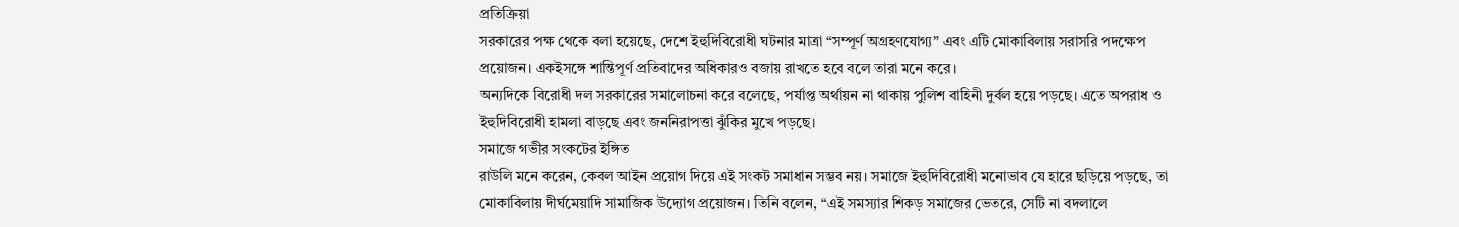প্রতিক্রিয়া
সরকারের পক্ষ থেকে বলা হয়েছে, দেশে ইহুদিবিরোধী ঘটনার মাত্রা “সম্পূর্ণ অগ্রহণযোগ্য” এবং এটি মোকাবিলায় সরাসরি পদক্ষেপ প্রয়োজন। একইসঙ্গে শান্তিপূর্ণ প্রতিবাদের অধিকারও বজায় রাখতে হবে বলে তারা মনে করে।
অন্যদিকে বিরোধী দল সরকারের সমালোচনা করে বলেছে, পর্যাপ্ত অর্থায়ন না থাকায় পুলিশ বাহিনী দুর্বল হয়ে পড়ছে। এতে অপরাধ ও ইহুদিবিরোধী হামলা বাড়ছে এবং জননিরাপত্তা ঝুঁকির মুখে পড়ছে।
সমাজে গভীর সংকটের ইঙ্গিত
রাউলি মনে করেন, কেবল আইন প্রয়োগ দিয়ে এই সংকট সমাধান সম্ভব নয়। সমাজে ইহুদিবিরোধী মনোভাব যে হারে ছড়িয়ে পড়ছে, তা মোকাবিলায় দীর্ঘমেয়াদি সামাজিক উদ্যোগ প্রয়োজন। তিনি বলেন, “এই সমস্যার শিকড় সমাজের ভেতরে, সেটি না বদলালে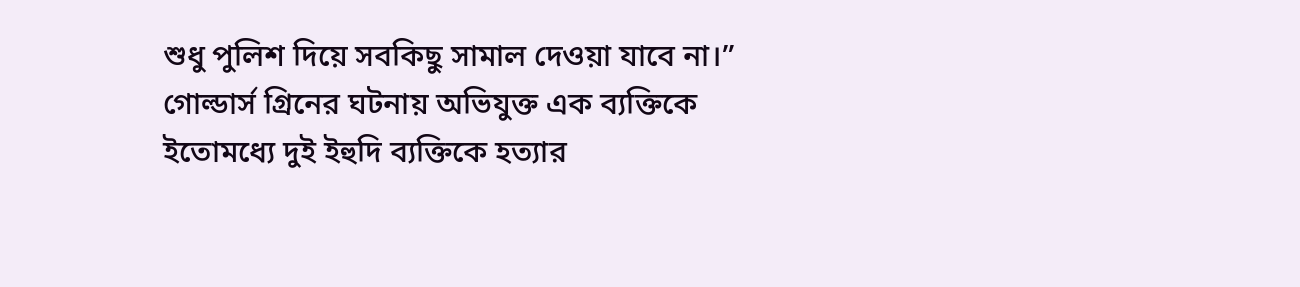শুধু পুলিশ দিয়ে সবকিছু সামাল দেওয়া যাবে না।”
গোল্ডার্স গ্রিনের ঘটনায় অভিযুক্ত এক ব্যক্তিকে ইতোমধ্যে দুই ইহুদি ব্যক্তিকে হত্যার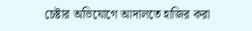চেষ্টার অভিযোগে আদালতে হাজির করা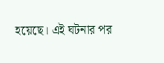হয়েছে। এই ঘটনার পর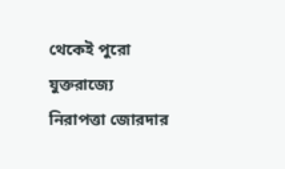থেকেই পুরো যুক্তরাজ্যে নিরাপত্তা জোরদার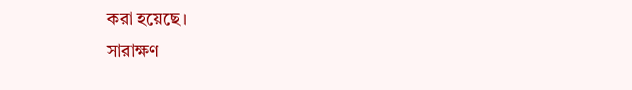করা হয়েছে।
সারাক্ষণ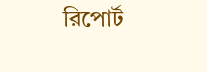রিপোর্ট